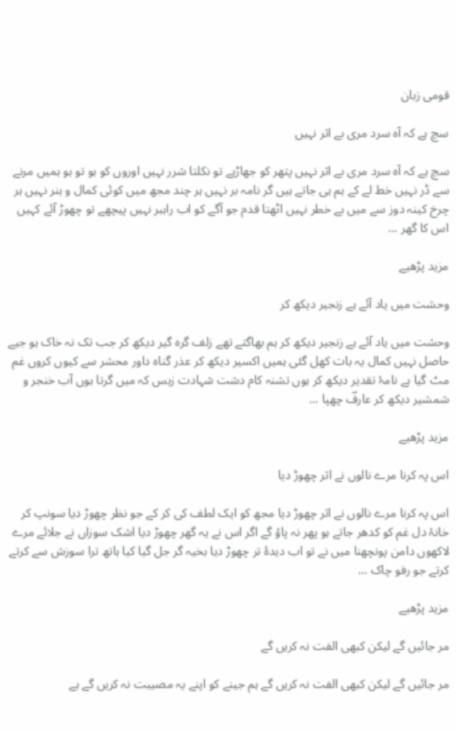قومی زبان

سچ ہے کہ آہ سرد مری بے اثر نہیں

سچ ہے کہ آہ سرد مری بے اثر نہیں پتھر کو جھاڑیے تو نکلتا شرر نہیں اوروں کو ہو تو ہو ہمیں مرنے سے ڈر نہیں خط لے کے ہم ہی جاتے ہیں گر نامہ بر نہیں ہر چند مجھ میں کوئی کمال و ہنر نہیں ہر چرخ کینہ دوز سے میں بے خطر نہیں اٹھتا قدم جو آگے کو اب راہبر نہیں پیچھے تو چھوڑ آئے کہیں اس کا گھر ...

مزید پڑھیے

وحشت میں یاد آئے ہے زنجیر دیکھ کر

وحشت میں یاد آئے ہے زنجیر دیکھ کر ہم بھاگتے تھے زلف گرہ گیر دیکھ کر جب تک نہ خاک ہو جیے حاصل نہیں کمال یہ بات کھل گئی ہمیں اکسیر دیکھ کر عذر گناہ داور محشر سے کیوں کروں غم مٹ گیا ہے نامۂ تقدیر دیکھ کر ہوں تشنہ کام دشت شہادت زبس کہ میں گرتا ہوں آب خنجر و شمشیر دیکھ کر عارفؔ چھپا ...

مزید پڑھیے

اس پہ کرنا مرے نالوں نے اثر چھوڑ دیا

اس پہ کرنا مرے نالوں نے اثر چھوڑ دیا مجھ کو ایک لطف کی کر کے جو نظر چھوڑ دیا سونپ کر خانۂ دل غم کو کدھر جاتے ہو پھر نہ پاؤ گے اگر اس نے یہ گھر چھوڑ دیا اشک سوزاں نے جلائے مرے لاکھوں دامن پونچھنا میں نے تو اب دیدۂ تر چھوڑ دیا بخیہ گر جل گیا کیا ہاتھ ترا سوزش سے کرتے کرتے جو رفو چاک ...

مزید پڑھیے

مر جائیں گے لیکن کبھی الفت نہ کریں گے

مر جائیں گے لیکن کبھی الفت نہ کریں گے ہم جینے کو اپنے یہ مصیبت نہ کریں گے ہے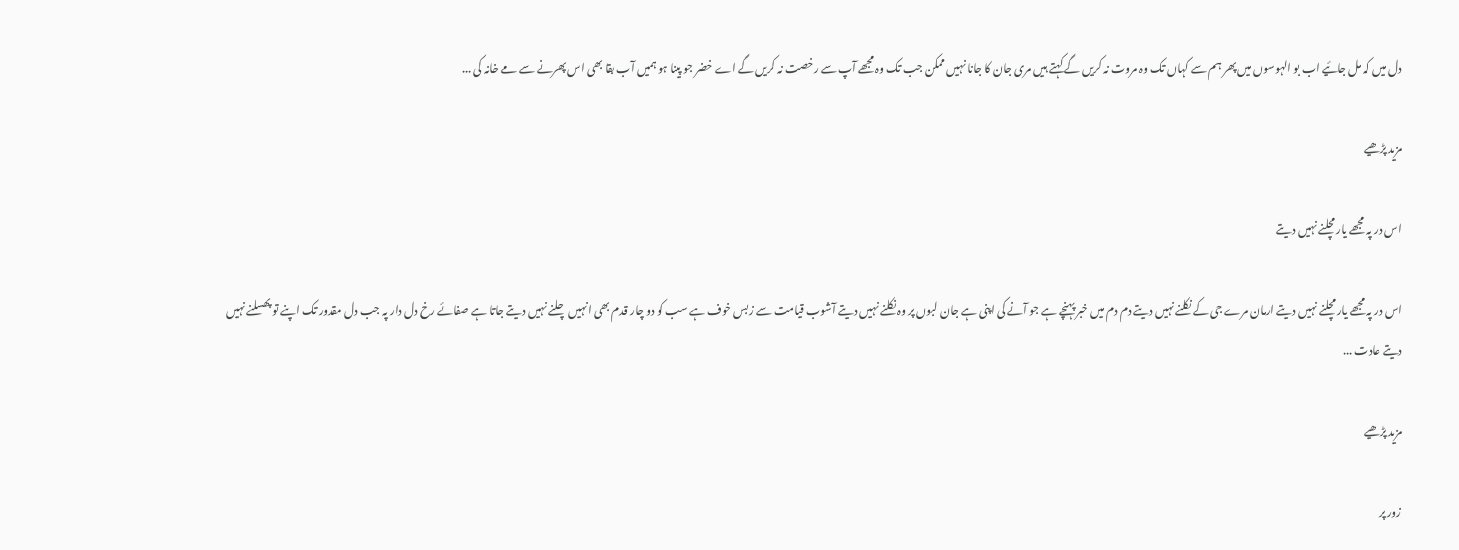دل میں کہ مل جائیے اب بو الہوسوں میں پھر ہم سے کہاں تک وہ مروت نہ کریں گے کہتے ہیں مری جان کا جانا نہیں ممکن جب تک وہ مجھے آپ سے رخصت نہ کریں گے اے خضر جو پینا ہو ہمیں آب بقا بھی اس پھرنے سے مے خانہ کی ...

مزید پڑھیے

اس در پہ مجھے یار مچلنے نہیں دیتے

اس در پہ مجھے یار مچلنے نہیں دیتے ارمان مرے جی کے نکلنے نہیں دیتے دم دم میں خبر پہنچے ہے جو آنے کی اپنی ہے جان لبوں پر وہ نکلنے نہیں دیتے آشوب قیامت سے زبس خوف ہے سب کو دو چار قدم بھی انہیں چلنے نہیں دیتے جاتا ہے صفائے رخ دل دار پہ جب دل مقدور تک اپنے تو پھسلنے نہیں دیتے عادت ...

مزید پڑھیے

زور پر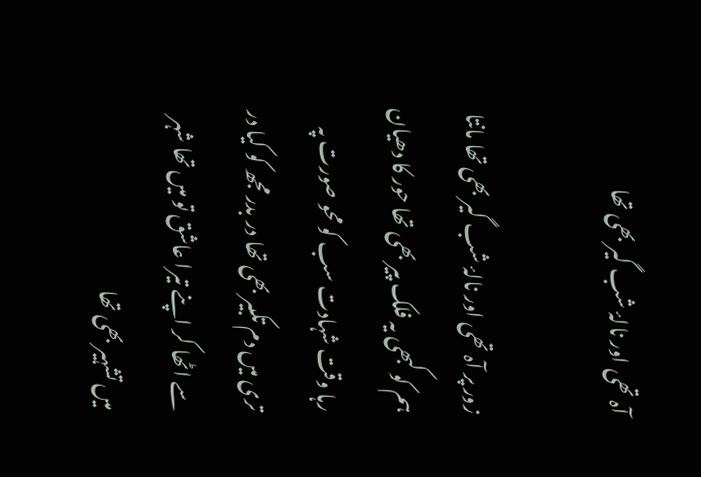آہ تھی اور نالۂ شب گیر بھی تھا

زور پر آہ تھی اور نالۂ شب گیر بھی تھا مانتا ہم کو کبھی یہ فلک پیر بھی تھا حور کا دھیان رہا وقت شہادت سب کو محو صورت پہ تری میں دم تکبیر بھی تھا در بدر مجھ کو کیا در سے اٹھا کر اپنے تیرا عاشق تو میں تھا شہر میں تشہیر بھی تھا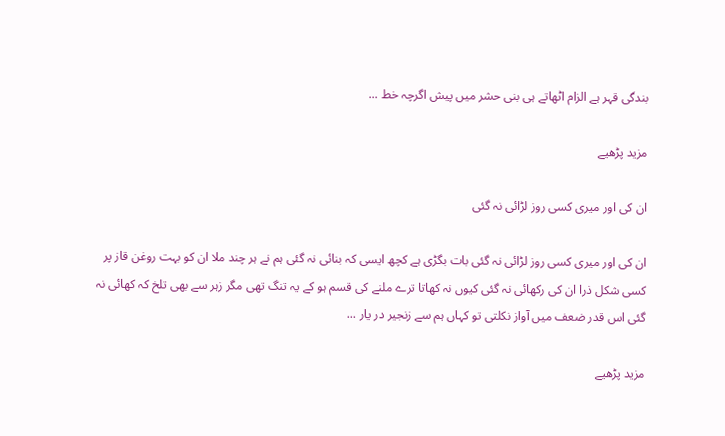بندگی قہر ہے الزام اٹھاتے ہی بنی حشر میں پیش اگرچہ خط ...

مزید پڑھیے

ان کی اور میری کسی روز لڑائی نہ گئی

ان کی اور میری کسی روز لڑائی نہ گئی بات بگڑی ہے کچھ ایسی کہ بنائی نہ گئی ہم نے ہر چند ملا ان کو بہت روغن قاز پر کسی شکل ذرا ان کی رکھائی نہ گئی کیوں نہ کھاتا ترے ملنے کی قسم ہو کے یہ تنگ تھی مگر زہر سے بھی تلخ کہ کھائی نہ گئی اس قدر ضعف میں آواز نکلتی تو کہاں ہم سے زنجیر در یار ...

مزید پڑھیے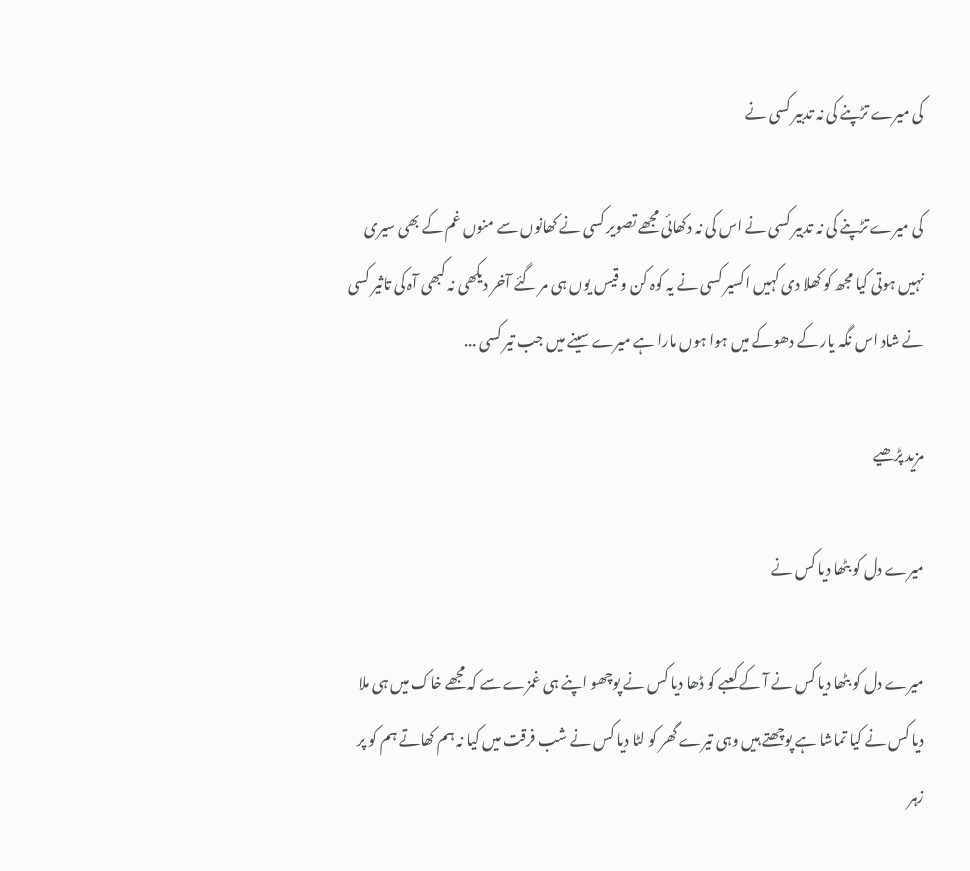کی میرے تڑپنے کی نہ تدبیر کسی نے

کی میرے تڑپنے کی نہ تدبیر کسی نے اس کی نہ دکھائی مجھے تصویر کسی نے کھانوں سے منوں غم کے بھی سیری نہیں ہوتی کیا مجھ کو کھلا دی کہیں اکسیر کسی نے یہ کوہ کن و قیس یوں ہی مر گئے آخر دیکھی نہ کبھی آہ کی تاثیر کسی نے شاد اس نگہ یار کے دھوکے میں ہوا ہوں مارا ہے میرے سینے میں جب تیر کسی ...

مزید پڑھیے

میرے دل کو بٹھا دیا کس نے

میرے دل کو بٹھا دیا کس نے آ کے کعبے کو ڈھا دیا کس نے پوچھو اپنے ہی غمزے سے کہ مجھے خاک میں ہی ملا دیا کس نے کیا تماشا ہے پوچھتے ہیں وہی تیرے گھر کو لٹا دیا کس نے شب فرقت میں کیا نہ ہم کھاتے ہم کو پر زہر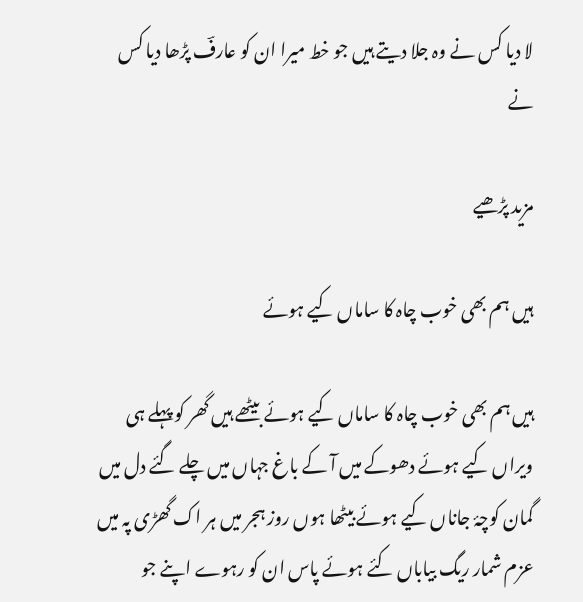لا دیا کس نے وہ جلا دیتے ہیں جو خط میرا ان کو عارفؔ پڑھا دیا کس نے

مزید پڑھیے

ہیں ہم بھی خوب چاہ کا ساماں کیے ہوئے

ہیں ہم بھی خوب چاہ کا ساماں کیے ہوئے بیٹھے ہیں گھر کو پہلے ہی ویراں کیے ہوئے دھوکے میں آ کے باغ جہاں میں چلے گئے دل میں گمان کوچۂ جاناں کیے ہوئے بیٹھا ہوں روز ہجر میں ہر اک گھڑی پہ میں عزم شمار ریگ بیاباں کئے ہوئے پاس ان کو رہوے اپنے جو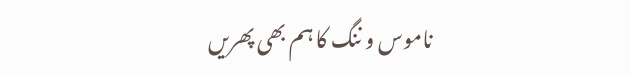ناموس و ننگ کا ہم بھی پھریں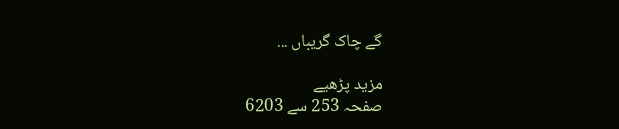گے چاک گریباں ...

مزید پڑھیے
صفحہ 253 سے 6203